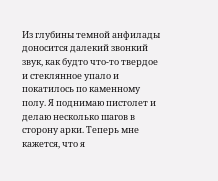Из глубины темной анфилады доносится далекий звонкий звук, как будто что-то твердое и стеклянное упало и покатилось по каменному полу. Я поднимаю пистолет и делаю несколько шагов в сторону арки. Теперь мне кажется, что я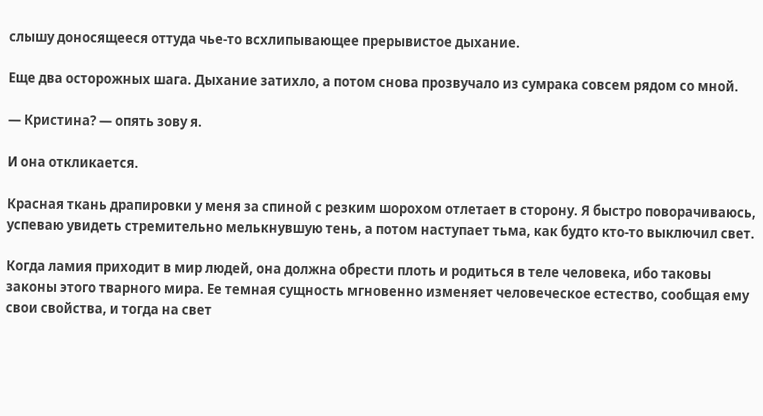слышу доносящееся оттуда чье-то всхлипывающее прерывистое дыхание.

Еще два осторожных шага. Дыхание затихло, а потом снова прозвучало из сумрака совсем рядом со мной.

— Кристина? — опять зову я.

И она откликается.

Красная ткань драпировки у меня за спиной с резким шорохом отлетает в сторону. Я быстро поворачиваюсь, успеваю увидеть стремительно мелькнувшую тень, а потом наступает тьма, как будто кто-то выключил свет.

Когда ламия приходит в мир людей, она должна обрести плоть и родиться в теле человека, ибо таковы законы этого тварного мира. Ее темная сущность мгновенно изменяет человеческое естество, сообщая ему свои свойства, и тогда на свет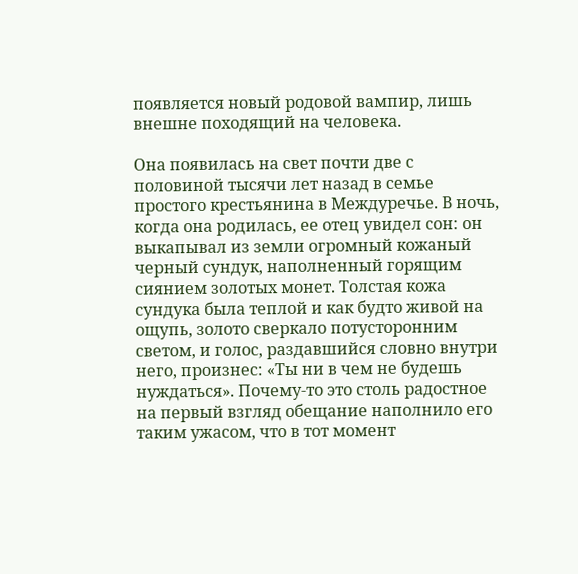появляется новый родовой вампир, лишь внешне походящий на человека.

Она появилась на свет почти две с половиной тысячи лет назад в семье простого крестьянина в Междуречье. В ночь, когда она родилась, ее отец увидел сон: он выкапывал из земли огромный кожаный черный сундук, наполненный горящим сиянием золотых монет. Толстая кожа сундука была теплой и как будто живой на ощупь, золото сверкало потусторонним светом, и голос, раздавшийся словно внутри него, произнес: «Ты ни в чем не будешь нуждаться». Почему-то это столь радостное на первый взгляд обещание наполнило его таким ужасом, что в тот момент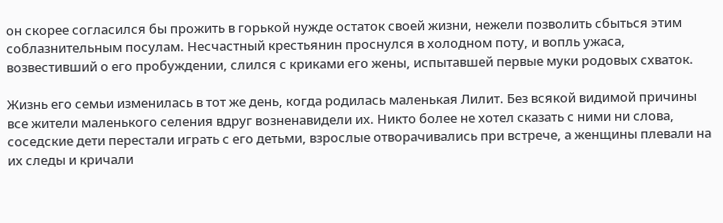он скорее согласился бы прожить в горькой нужде остаток своей жизни, нежели позволить сбыться этим соблазнительным посулам. Несчастный крестьянин проснулся в холодном поту, и вопль ужаса, возвестивший о его пробуждении, слился с криками его жены, испытавшей первые муки родовых схваток.

Жизнь его семьи изменилась в тот же день, когда родилась маленькая Лилит. Без всякой видимой причины все жители маленького селения вдруг возненавидели их. Никто более не хотел сказать с ними ни слова, соседские дети перестали играть с его детьми, взрослые отворачивались при встрече, а женщины плевали на их следы и кричали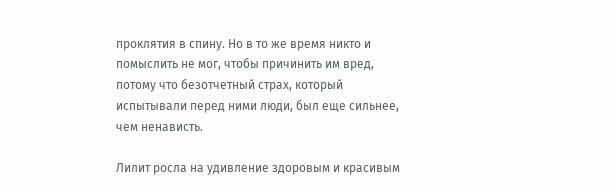проклятия в спину. Но в то же время никто и помыслить не мог, чтобы причинить им вред, потому что безотчетный страх, который испытывали перед ними люди, был еще сильнее, чем ненависть.

Лилит росла на удивление здоровым и красивым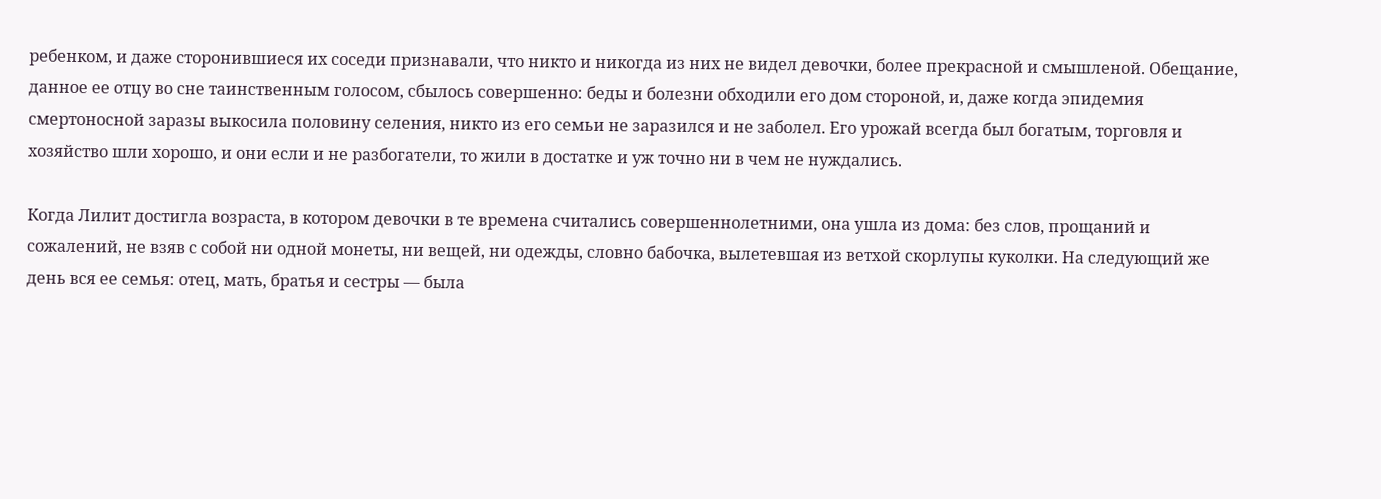ребенком, и даже сторонившиеся их соседи признавали, что никто и никогда из них не видел девочки, более прекрасной и смышленой. Обещание, данное ее отцу во сне таинственным голосом, сбылось совершенно: беды и болезни обходили его дом стороной, и, даже когда эпидемия смертоносной заразы выкосила половину селения, никто из его семьи не заразился и не заболел. Его урожай всегда был богатым, торговля и хозяйство шли хорошо, и они если и не разбогатели, то жили в достатке и уж точно ни в чем не нуждались.

Когда Лилит достигла возраста, в котором девочки в те времена считались совершеннолетними, она ушла из дома: без слов, прощаний и сожалений, не взяв с собой ни одной монеты, ни вещей, ни одежды, словно бабочка, вылетевшая из ветхой скорлупы куколки. На следующий же день вся ее семья: отец, мать, братья и сестры — была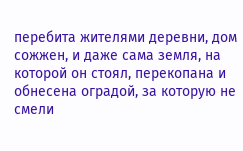перебита жителями деревни, дом сожжен, и даже сама земля, на которой он стоял, перекопана и обнесена оградой, за которую не смели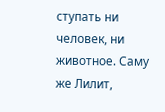ступать ни человек, ни животное. Саму же Лилит,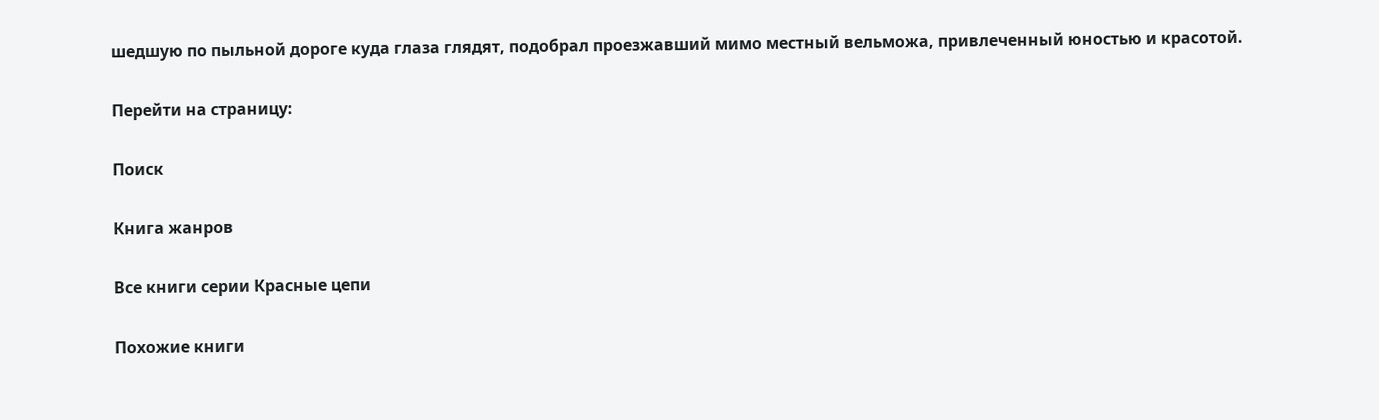шедшую по пыльной дороге куда глаза глядят, подобрал проезжавший мимо местный вельможа, привлеченный юностью и красотой.

Перейти на страницу:

Поиск

Книга жанров

Все книги серии Красные цепи

Похожие книги